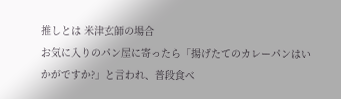推しとは 米津玄師の場合
お気に入りのパン屋に寄ったら「揚げたてのカレーパンはいかがですか?」と言われ、普段食べ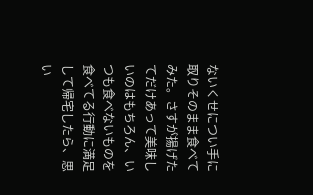ないくせについ手に取りそのまま食べてみた。さすが揚げたてだけあって美味しいのはもちろん、いつも食べないものを食べてる行動に満足して帰宅したら、思い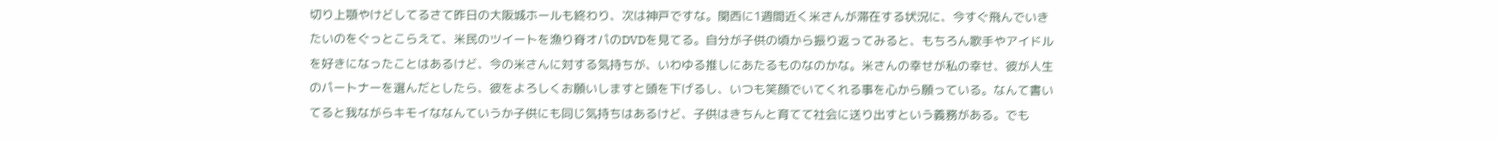切り上顎やけどしてるさて昨日の大阪城ホールも終わり、次は神戸ですな。関西に1週間近く米さんが滞在する状況に、今すぐ飛んでいきたいのをぐっとこらえて、米民のツイートを漁り脊オパのDVDを見てる。自分が子供の頃から振り返ってみると、もちろん歌手やアイドルを好きになったことはあるけど、今の米さんに対する気持ちが、いわゆる推しにあたるものなのかな。米さんの幸せが私の幸せ、彼が人生のパートナーを選んだとしたら、彼をよろしくお願いしますと頭を下げるし、いつも笑顔でいてくれる事を心から願っている。なんて書いてると我ながらキモイななんていうか子供にも同じ気持ちはあるけど、子供はきちんと育てて社会に送り出すという義務がある。でも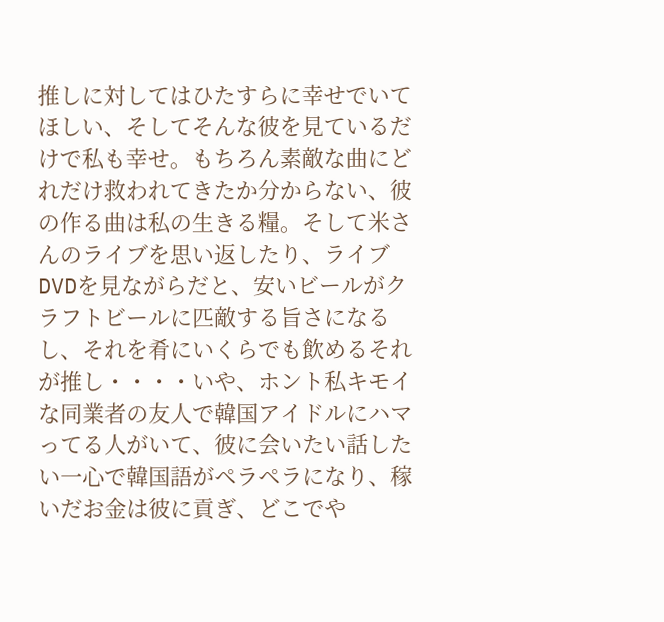推しに対してはひたすらに幸せでいてほしい、そしてそんな彼を見ているだけで私も幸せ。もちろん素敵な曲にどれだけ救われてきたか分からない、彼の作る曲は私の生きる糧。そして米さんのライブを思い返したり、ライブDVDを見ながらだと、安いビールがクラフトビールに匹敵する旨さになるし、それを肴にいくらでも飲めるそれが推し・・・・いや、ホント私キモイな同業者の友人で韓国アイドルにハマってる人がいて、彼に会いたい話したい一心で韓国語がペラペラになり、稼いだお金は彼に貢ぎ、どこでや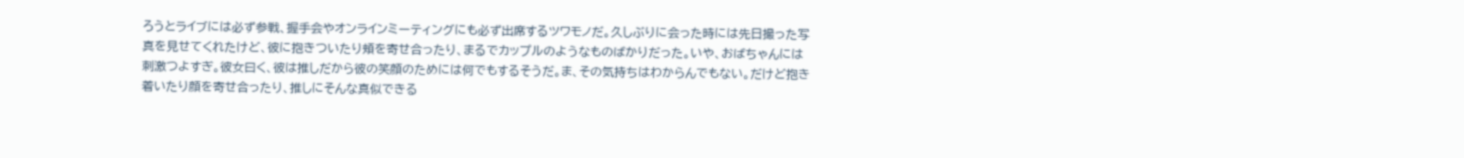ろうとライブには必ず参戦、握手会やオンラインミーティングにも必ず出席するツワモノだ。久しぶりに会った時には先日撮った写真を見せてくれたけど、彼に抱きついたり頬を寄せ合ったり、まるでカップルのようなものばかりだった。いや、おばちゃんには刺激つよすぎ。彼女曰く、彼は推しだから彼の笑顔のためには何でもするそうだ。ま、その気持ちはわからんでもない。だけど抱き着いたり顔を寄せ合ったり、推しにそんな真似できる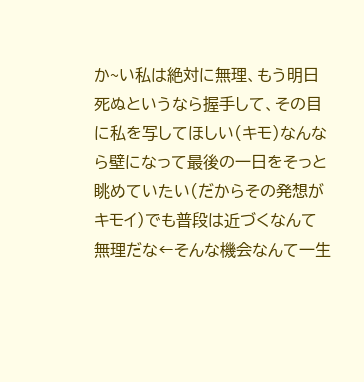か~い私は絶対に無理、もう明日死ぬというなら握手して、その目に私を写してほしい(キモ)なんなら壁になって最後の一日をそっと眺めていたい(だからその発想がキモイ)でも普段は近づくなんて無理だな←そんな機会なんて一生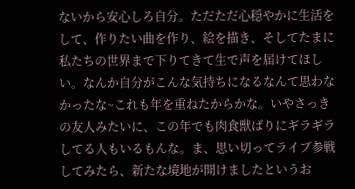ないから安心しろ自分。ただただ心穏やかに生活をして、作りたい曲を作り、絵を描き、そしてたまに私たちの世界まで下りてきて生で声を届けてほしい。なんか自分がこんな気持ちになるなんて思わなかったな~これも年を重ねたからかな。いやさっきの友人みたいに、この年でも肉食獣ばりにギラギラしてる人もいるもんな。ま、思い切ってライブ参戦してみたら、新たな境地が開けましたというお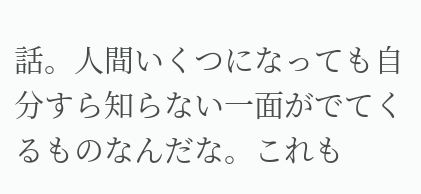話。人間いくつになっても自分すら知らない一面がでてくるものなんだな。これも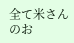全て米さんのお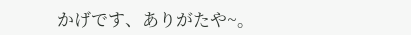かげです、ありがたや~。